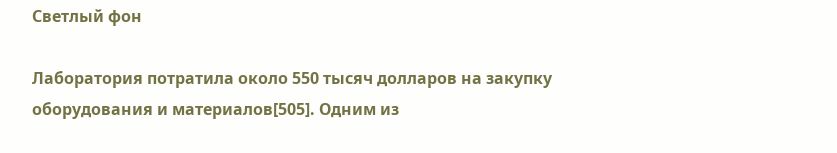Светлый фон

Лаборатория потратила около 550 тысяч долларов на закупку оборудования и материалов[505]. Одним из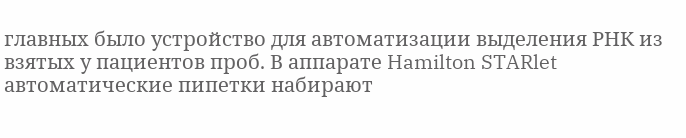главных было устройство для автоматизации выделения РНК из взятых у пациентов проб. В аппарате Hamilton STARlet автоматические пипетки набирают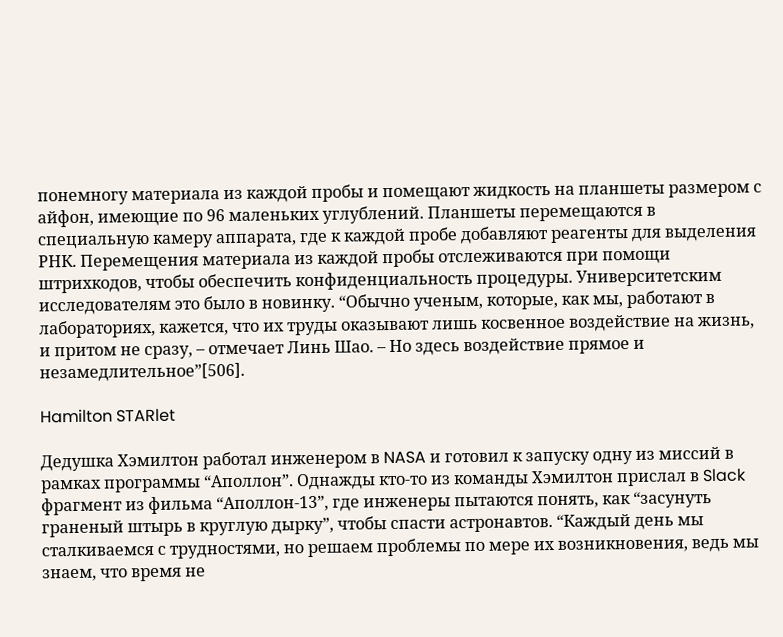понемногу материала из каждой пробы и помещают жидкость на планшеты размером с айфон, имеющие по 96 маленьких углублений. Планшеты перемещаются в специальную камеру аппарата, где к каждой пробе добавляют реагенты для выделения РНК. Перемещения материала из каждой пробы отслеживаются при помощи штрихкодов, чтобы обеспечить конфиденциальность процедуры. Университетским исследователям это было в новинку. “Обычно ученым, которые, как мы, работают в лабораториях, кажется, что их труды оказывают лишь косвенное воздействие на жизнь, и притом не сразу, – отмечает Линь Шао. – Но здесь воздействие прямое и незамедлительное”[506].

Hamilton STARlet

Дедушка Хэмилтон работал инженером в NASA и готовил к запуску одну из миссий в рамках программы “Аполлон”. Однажды кто-то из команды Хэмилтон прислал в Slack фрагмент из фильма “Аполлон-13”, где инженеры пытаются понять, как “засунуть граненый штырь в круглую дырку”, чтобы спасти астронавтов. “Каждый день мы сталкиваемся с трудностями, но решаем проблемы по мере их возникновения, ведь мы знаем, что время не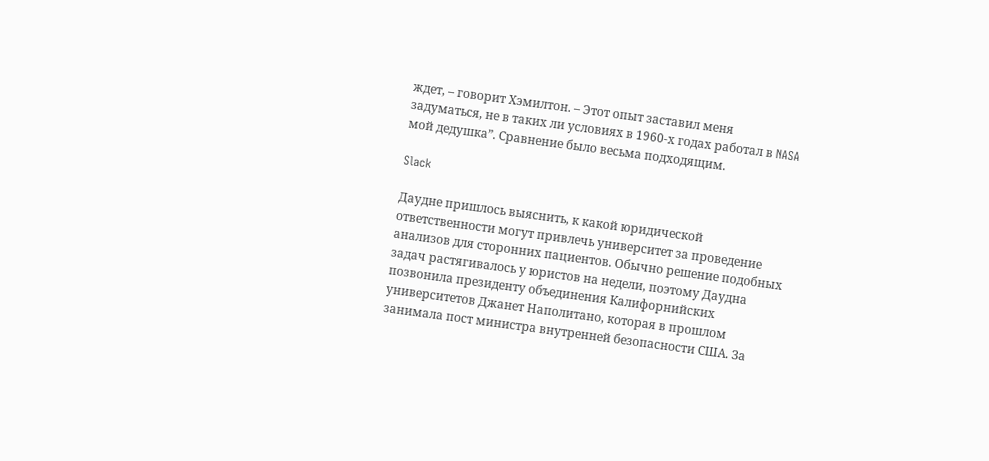ждет, – говорит Хэмилтон. – Этот опыт заставил меня задуматься, не в таких ли условиях в 1960-х годах работал в NASA мой дедушка”. Сравнение было весьма подходящим.

Slack

Даудне пришлось выяснить, к какой юридической ответственности могут привлечь университет за проведение анализов для сторонних пациентов. Обычно решение подобных задач растягивалось у юристов на недели, поэтому Даудна позвонила президенту объединения Калифорнийских университетов Джанет Наполитано, которая в прошлом занимала пост министра внутренней безопасности США. За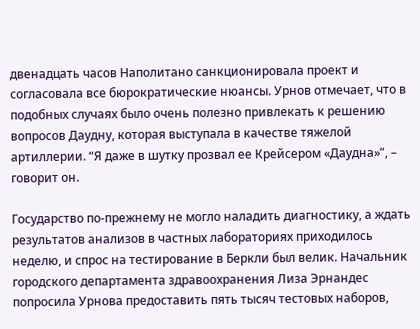двенадцать часов Наполитано санкционировала проект и согласовала все бюрократические нюансы. Урнов отмечает, что в подобных случаях было очень полезно привлекать к решению вопросов Даудну, которая выступала в качестве тяжелой артиллерии. “Я даже в шутку прозвал ее Крейсером «Даудна»”, – говорит он.

Государство по-прежнему не могло наладить диагностику, а ждать результатов анализов в частных лабораториях приходилось неделю, и спрос на тестирование в Беркли был велик. Начальник городского департамента здравоохранения Лиза Эрнандес попросила Урнова предоставить пять тысяч тестовых наборов,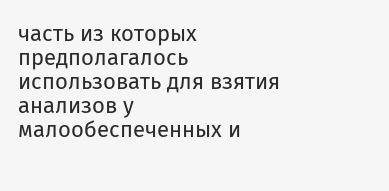часть из которых предполагалось использовать для взятия анализов у малообеспеченных и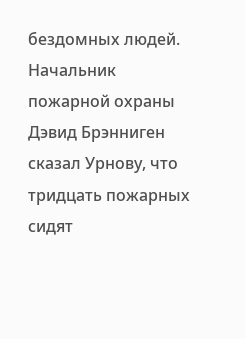бездомных людей. Начальник пожарной охраны Дэвид Брэнниген сказал Урнову, что тридцать пожарных сидят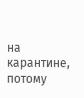на карантине, потому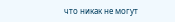что никак не могут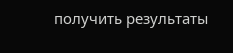получить результаты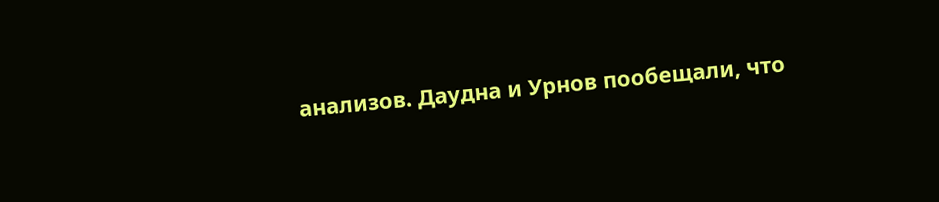анализов. Даудна и Урнов пообещали, что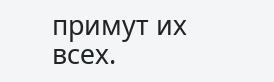примут их всех.